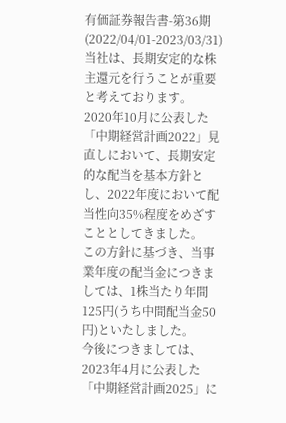有価証券報告書-第36期(2022/04/01-2023/03/31)
当社は、長期安定的な株主還元を行うことが重要と考えております。
2020年10月に公表した「中期経営計画2022」見直しにおいて、長期安定的な配当を基本方針とし、2022年度において配当性向35%程度をめざすこととしてきました。
この方針に基づき、当事業年度の配当金につきましては、1株当たり年間125円(うち中間配当金50円)といたしました。
今後につきましては、2023年4月に公表した「中期経営計画2025」に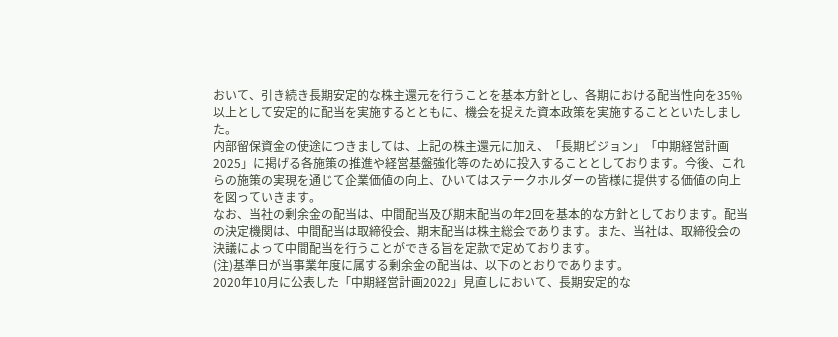おいて、引き続き長期安定的な株主還元を行うことを基本方針とし、各期における配当性向を35%以上として安定的に配当を実施するとともに、機会を捉えた資本政策を実施することといたしました。
内部留保資金の使途につきましては、上記の株主還元に加え、「長期ビジョン」「中期経営計画2025」に掲げる各施策の推進や経営基盤強化等のために投入することとしております。今後、これらの施策の実現を通じて企業価値の向上、ひいてはステークホルダーの皆様に提供する価値の向上を図っていきます。
なお、当社の剰余金の配当は、中間配当及び期末配当の年2回を基本的な方針としております。配当の決定機関は、中間配当は取締役会、期末配当は株主総会であります。また、当社は、取締役会の決議によって中間配当を行うことができる旨を定款で定めております。
(注)基準日が当事業年度に属する剰余金の配当は、以下のとおりであります。
2020年10月に公表した「中期経営計画2022」見直しにおいて、長期安定的な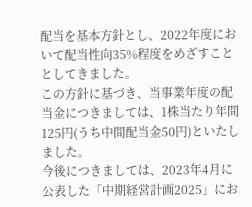配当を基本方針とし、2022年度において配当性向35%程度をめざすこととしてきました。
この方針に基づき、当事業年度の配当金につきましては、1株当たり年間125円(うち中間配当金50円)といたしました。
今後につきましては、2023年4月に公表した「中期経営計画2025」にお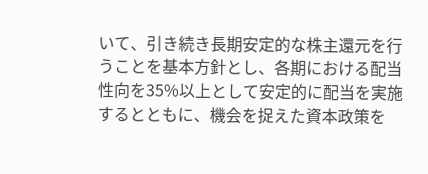いて、引き続き長期安定的な株主還元を行うことを基本方針とし、各期における配当性向を35%以上として安定的に配当を実施するとともに、機会を捉えた資本政策を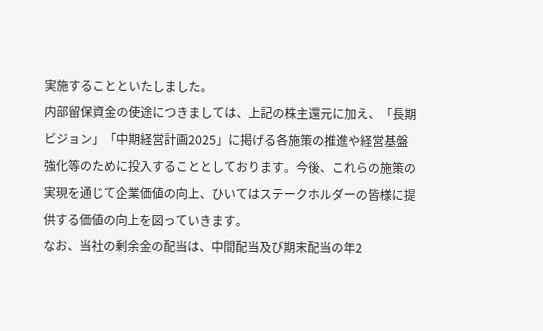実施することといたしました。
内部留保資金の使途につきましては、上記の株主還元に加え、「長期ビジョン」「中期経営計画2025」に掲げる各施策の推進や経営基盤強化等のために投入することとしております。今後、これらの施策の実現を通じて企業価値の向上、ひいてはステークホルダーの皆様に提供する価値の向上を図っていきます。
なお、当社の剰余金の配当は、中間配当及び期末配当の年2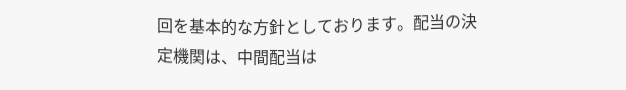回を基本的な方針としております。配当の決定機関は、中間配当は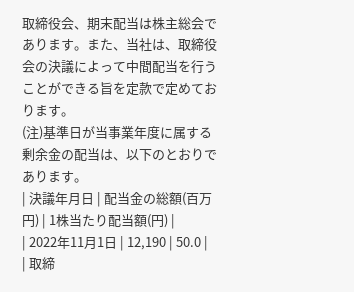取締役会、期末配当は株主総会であります。また、当社は、取締役会の決議によって中間配当を行うことができる旨を定款で定めております。
(注)基準日が当事業年度に属する剰余金の配当は、以下のとおりであります。
| 決議年月日 | 配当金の総額(百万円) | 1株当たり配当額(円) |
| 2022年11月1日 | 12,190 | 50.0 |
| 取締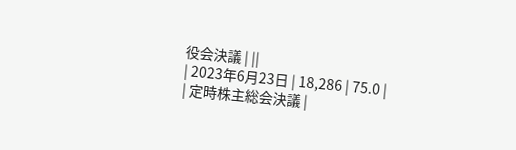役会決議 | ||
| 2023年6月23日 | 18,286 | 75.0 |
| 定時株主総会決議 |